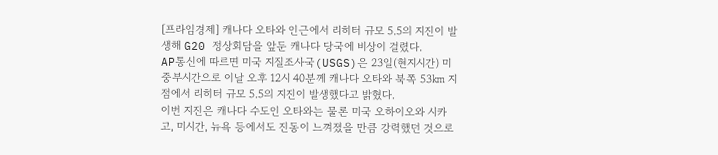[프라임경제] 캐나다 오타와 인근에서 리히터 규모 5.5의 지진이 발생해 G20 정상회담을 앞둔 캐나다 당국에 비상이 걸렸다.
AP통신에 따르면 미국 지질조사국(USGS)은 23일(현지시간) 미 중부시간으로 이날 오후 12시 40분께 캐나다 오타와 북쪽 53㎞ 지점에서 리히터 규모 5.5의 지진이 발생했다고 밝혔다.
이번 지진은 캐나다 수도인 오타와는 물론 미국 오하이오와 시카고, 미시간, 뉴욕 등에서도 진동이 느껴졌을 만큼 강력했던 것으로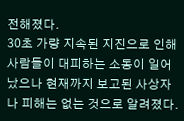전해졌다.
30초 가량 지속된 지진으로 인해 사람들이 대피하는 소동이 일어났으나 현재까지 보고된 사상자나 피해는 없는 것으로 알려졌다.